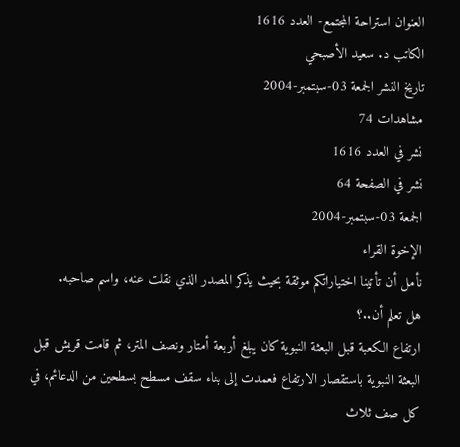العنوان استراحة المجتمع- العدد 1616
الكاتب د. سعيد الأصبحي
تاريخ النشر الجمعة 03-سبتمبر-2004
مشاهدات 74
نشر في العدد 1616
نشر في الصفحة 64
الجمعة 03-سبتمبر-2004
الإخوة القراء
نأمل أن تأتينا اختياراتكم موثقة بحيث يذكر المصدر الذي نقلت عنه، واسم صاحبه.
هل تعلم أن..؟
ارتفاع الكعبة قبل البعثة النبوية كان يبلغ أربعة أمتار ونصف المتر، ثم قامت قريش قبل البعثة النبوية باستقصار الارتفاع فعمدت إلى بناء سقف مسطح بسطحين من الدعائم، في كل صف ثلاث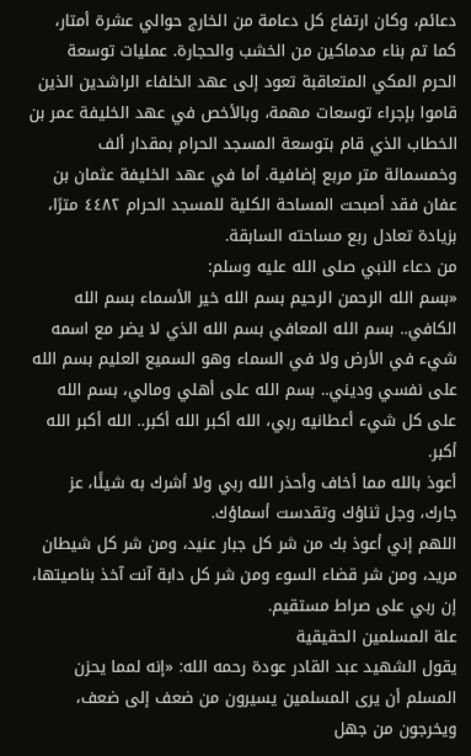دعائم، وكان ارتفاع كل دعامة من الخارج حوالي عشرة أمتار، كما تم بناء مدماكين من الخشب والحجارة. عمليات توسعة الحرم المكي المتعاقبة تعود إلى عهد الخلفاء الراشدين الذين قاموا بإجراء توسعات مهمة، وبالأخص في عهد الخليفة عمر بن الخطاب الذي قام بتوسعة المسجد الحرام بمقدار ألف وخمسمائة متر مربع إضافية. أما في عهد الخليفة عثمان بن عفان فقد أصبحت المساحة الكلية للمسجد الحرام ٤٤٨٢ مترًا، بزيادة تعادل ربع مساحته السابقة.
من دعاء النبي صلى الله عليه وسلم:
«بسم الله الرحمن الرحيم بسم الله خير الأسماء بسم الله الكافي.. بسم الله المعافي بسم الله الذي لا يضر مع اسمه شيء في الأرض ولا في السماء وهو السميع العليم بسم الله على نفسي وديني.. بسم الله على أهلي ومالي، بسم الله على كل شيء أعطانيه ربي، الله أكبر الله أكبر.. الله أكبر الله أكبر.
أعوذ بالله مما أخاف وأحذر الله ربي ولا أشرك به شيئًا، عز جارك، وجل ثناؤك وتقدست أسماؤك.
اللهم إني أعوذ بك من شر كل جبار عنيد، ومن شر كل شيطان مريد، ومن شر قضاء السوء ومن شر كل دابة آنت آخذ بناصيتها، إن ربي على صراط مستقيم.
علة المسلمين الحقيقية
يقول الشهيد عبد القادر عودة رحمه الله: «إنه لمما يحزن المسلم أن يرى المسلمين يسيرون من ضعف إلى ضعف، ويخرجون من جهل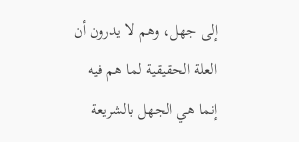إلى جهل، وهم لا يدرون أن العلة الحقيقية لما هم فيه إنما هي الجهل بالشريعة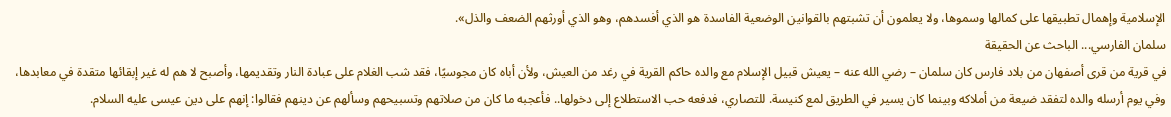الإسلامية وإهمال تطبيقها على كمالها وسموها، ولا يعلمون أن تشبتهم بالقوانين الوضعية الفاسدة هو الذي أفسدهم، وهو الذي أورثهم الضعف والذل».
سلمان الفارسي... الباحث عن الحقيقة
في قرية من قرى أصفهان من بلاد فارس كان سلمان – رضي الله عنه – يعيش قبيل الإسلام مع والده حاكم القرية في رغد من العيش، ولأن أباه كان مجوسيًا، فقد شب الغلام على عبادة النار وتقديمها، وأصبح لا هم له غير إبقائها متقدة في معابدها، وفي يوم أرسله والده لتفقد ضيعة من أملاكه وبينما كان يسير في الطريق لمع كنيسة. للتصاري، فدفعه حب الاستطلاع إلى دخولها.. فأعجبه ما كان من صلاتهم وتسبيحهم وسألهم عن دينهم فقالوا: إنهم على دين عيسى عليه السلام.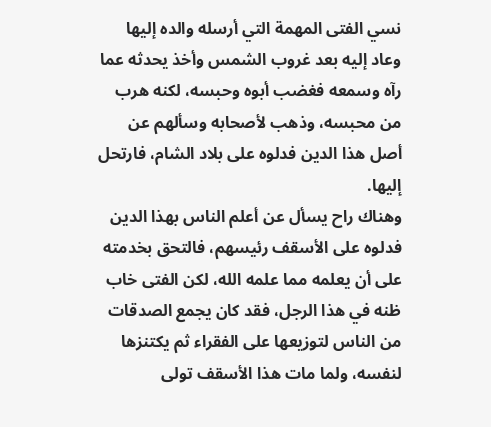نسي الفتى المهمة التي أرسله والده إليها وعاد إليه بعد غروب الشمس وأخذ يحدثه عما رآه وسمعه فغضب أبوه وحبسه، لكنه هرب من محبسه، وذهب لأصحابه وسألهم عن أصل هذا الدين فدلوه على بلاد الشام، فارتحل إليها.
وهناك راح يسأل عن أعلم الناس بهذا الدين فدلوه على الأسقف رئيسهم، فالتحق بخدمته على أن يعلمه مما علمه الله، لكن الفتى خاب ظنه في هذا الرجل، فقد كان يجمع الصدقات من الناس لتوزيعها على الفقراء ثم يكتنزها لنفسه، ولما مات هذا الأسقف تولى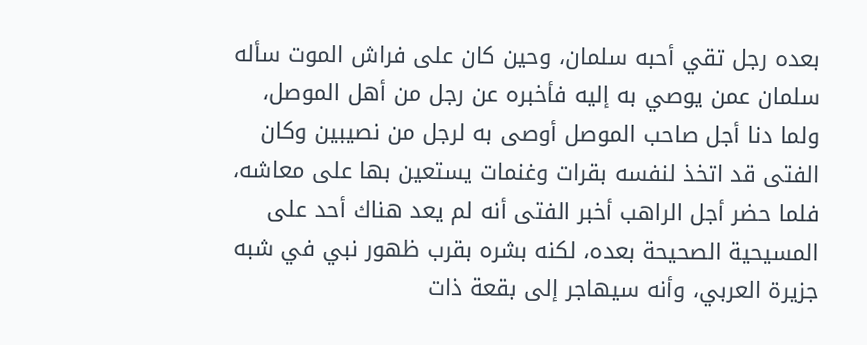بعده رجل تقي أحبه سلمان، وحين كان على فراش الموت سأله سلمان عمن يوصي به إليه فأخبره عن رجل من أهل الموصل، ولما دنا أجل صاحب الموصل أوصى به لرجل من نصيبين وكان الفتى قد اتخذ لنفسه بقرات وغنمات يستعين بها على معاشه، فلما حضر أجل الراهب أخبر الفتى أنه لم يعد هناك أحد على المسيحية الصحيحة بعده، لكنه بشره بقرب ظهور نبي في شبه جزيرة العربي، وأنه سيهاجر إلى بقعة ذات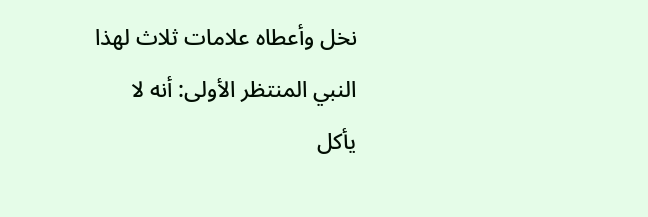نخل وأعطاه علامات ثلاث لهذا النبي المنتظر الأولى: أنه لا يأكل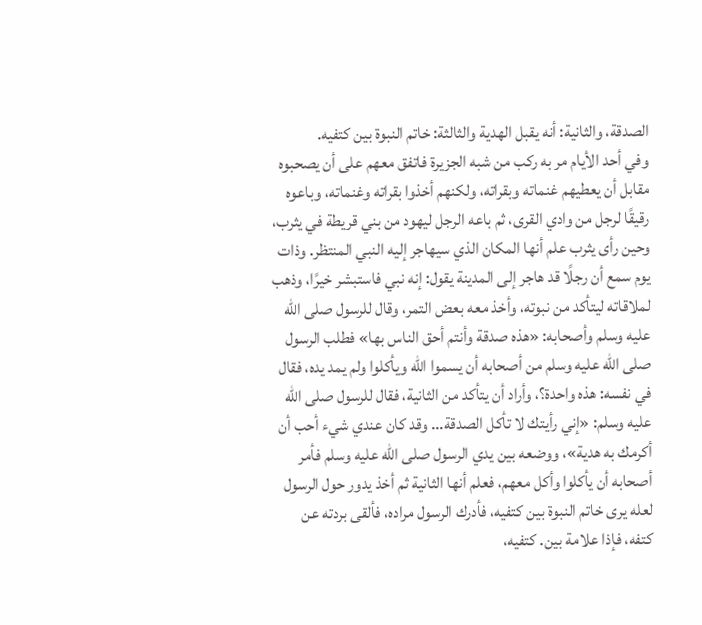الصدقة، والثانية: أنه يقبل الهدية والثالثة: خاتم النبوة بين كتفيه.
وفي أحد الأيام مر به ركب من شبه الجزيرة فاتفق معهم على أن يصحبوه مقابل أن يعطيهم غنماته وبقراته، ولكنهم أخذوا بقراته وغنماته، وباعوه رقيقًا لرجل من وادي القرى، ثم باعه الرجل ليهود من بني قريطة في يثرب، وحين رأى يثرب علم أنها المكان الذي سيهاجر إليه النبي المنتظر. وذات يوم سمع أن رجلًا قد هاجر إلى المدينة يقول: إنه نبي فاستبشر خيرًا، وذهب لملاقاته ليتأكد من نبوته، وأخذ معه بعض التمر، وقال للرسول صلى الله عليه وسلم وأصحابه: «هذه صدقة وأنتم أحق الناس بها» فطلب الرسول صلى الله عليه وسلم من أصحابه أن يسموا الله ويأكلوا ولم يمد يده، فقال في نفسه: هذه واحدة؟، وأراد أن يتأكد من الثانية، فقال للرسول صلى الله عليه وسلم: «إني رأيتك لا تأكل الصدقة... وقد كان عندي شيء أحب أن أكرمك به هدية»، ووضعه بين يدي الرسول صلى الله عليه وسلم فأمر أصحابه أن يأكلوا وأكل معهم، فعلم أنها الثانية ثم أخذ يدور حول الرسول لعله يرى خاتم النبوة بين كتفيه، فأدرك الرسول مراده، فألقى بردته عن كتفه، فإذا علامة بين. كتفيه،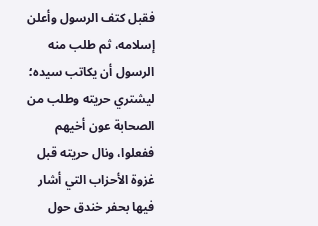فقبل كتف الرسول وأعلن إسلامه، ثم طلب منه الرسول أن يكاتب سيده؛ ليشتري حريته وطلب من الصحابة عون أخيهم ففعلوا، ونال حريته قبل غزوة الأحزاب التي أشار فيها بحفر خندق حول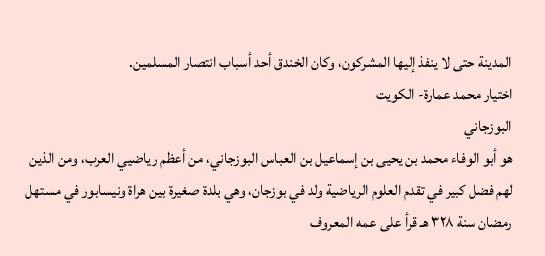المدينة حتى لا ينفذ إليها المشركون، وكان الخندق أحد أسباب انتصار المسلمين.
اختیار محمد عمارة- الكويت
البوزجاني
هو أبو الوفاء محمد بن يحيى بن إسماعيل بن العباس البوزجاني، من أعظم رياضيي العرب، ومن الذين لهم فضل كبير في تقدم العلوم الرياضية ولد في بوزجان، وهي بلدة صغيرة بين هراة ونيسابور في مستهل رمضان سنة ٣٢٨ هـ قرأ على عمه المعروف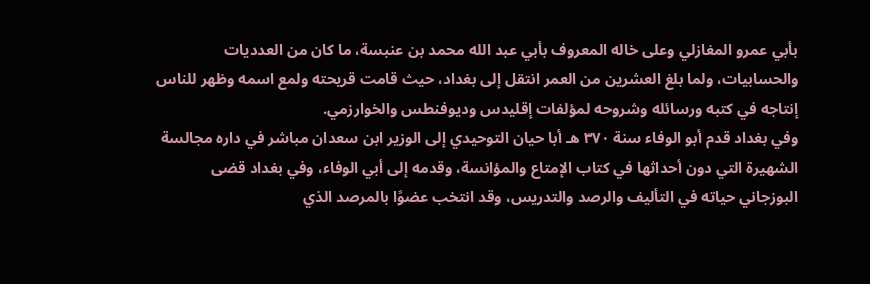بأبي عمرو المغازلي وعلى خاله المعروف بأبي عبد الله محمد بن عنبسة، ما كان من العدديات والحسابيات، ولما بلغ العشرين من العمر انتقل إلى بغداد، حيث قامت قريحته ولمع اسمه وظهر للناس إنتاجه في كتبه ورسائله وشروحه لمؤلفات إقليدس وديوفنطس والخوارزمي.
وفي بغداد قدم أبو الوفاء سنة ٣٧٠ هـ أبا حيان التوحيدي إلى الوزير ابن سعدان مباشر في داره مجالسة الشهيرة التي دون أحداثها في كتاب الإمتاع والمؤانسة، وقدمه إلى أبي الوفاء، وفي بغداد قضى البوزجاني حياته في التأليف والرصد والتدريس، وقد انتخب عضوًا بالمرصد الذي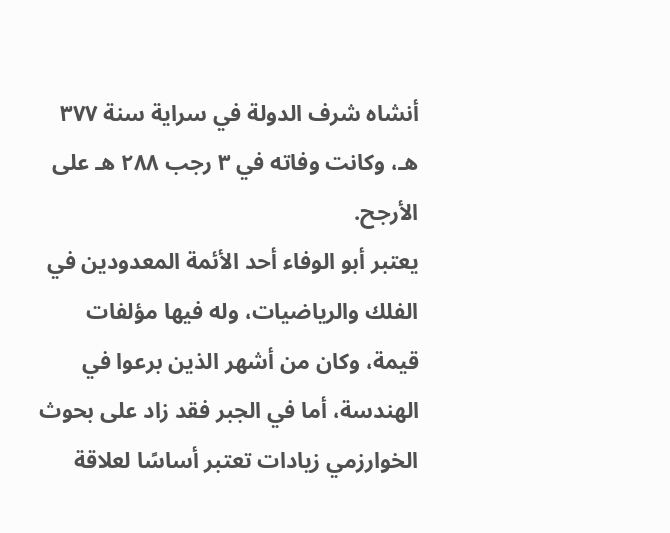أنشاه شرف الدولة في سراية سنة ٣٧٧ هـ، وكانت وفاته في ٣ رجب ٢٨٨ هـ على الأرجح.
يعتبر أبو الوفاء أحد الأئمة المعدودين في الفلك والرياضيات، وله فيها مؤلفات قيمة، وكان من أشهر الذين برعوا في الهندسة، أما في الجبر فقد زاد على بحوث الخوارزمي زيادات تعتبر أساسًا لعلاقة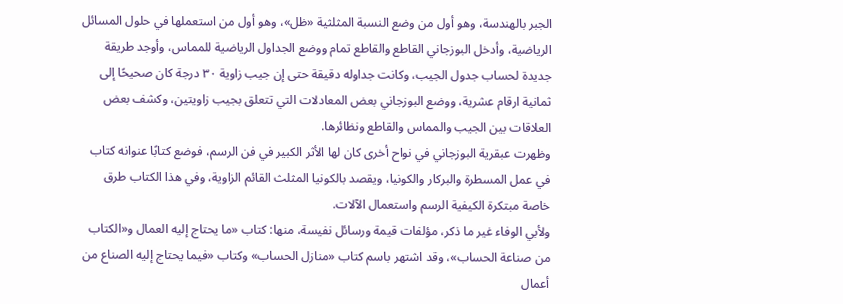الجبر بالهندسة، وهو أول من وضع النسبة المثلثية «ظل»، وهو أول من استعملها في حلول المسائل الرياضية، وأدخل البوزجاني القاطع والقاطع تمام ووضع الجداول الرياضية للمماس، وأوجد طريقة جديدة لحساب جدول الجيب، وكانت جداوله دقيقة حتى إن جيب زاوية ٣٠ درجة كان صحيحًا إلى ثمانية ارقام عشرية، ووضع البوزجاني بعض المعادلات التي تتعلق بجيب زاويتين، وكشف بعض العلاقات بين الجيب والمماس والقاطع ونظائرها.
وظهرت عبقرية البوزجاني في نواح أخرى كان لها الأثر الكبير في فن الرسم، فوضع كتابًا عنوانه كتاب في عمل المسطرة والبركار والكونيا، ويقصد بالكونيا المثلث القائم الزاوية، وفي هذا الكتاب طرق خاصة مبتكرة الكيفية الرسم واستعمال الآلات.
ولأبي الوفاء غير ما ذكر، مؤلفات قيمة ورسائل نفيسة، منها: كتاب «ما يحتاج إليه العمال و«الكتاب من صناعة الحساب»، وقد اشتهر باسم كتاب «منازل الحساب» وكتاب «فيما يحتاج إليه الصناع من أعمال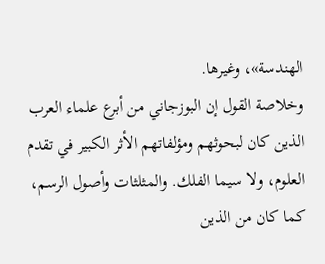الهندسة»، وغيرها.
وخلاصة القول إن البوزجاني من أبرع علماء العرب الذين كان لبحوثهم ومؤلفاتهم الأثر الكبير في تقدم العلوم، ولا سيما الفلك. والمثلثات وأصول الرسم، كما كان من الذين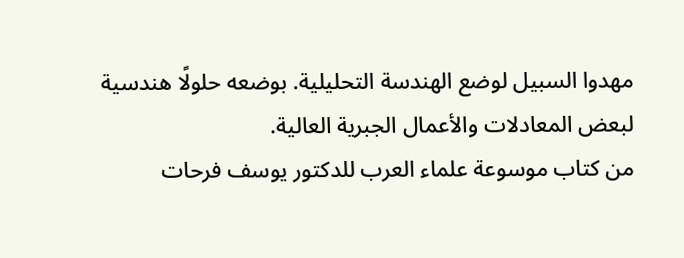مهدوا السبيل لوضع الهندسة التحليلية. بوضعه حلولًا هندسية لبعض المعادلات والأعمال الجبرية العالية.
من كتاب موسوعة علماء العرب للدكتور يوسف فرحات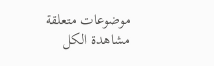موضوعات متعلقة
مشاهدة الكل